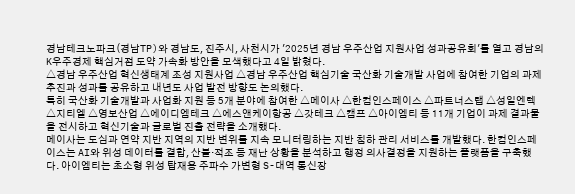경남테크노파크(경남TP)와 경남도, 진주시, 사천시가 '2025년 경남 우주산업 지원사업 성과공유회'를 열고 경남의 K우주경제 핵심거점 도약 가속화 방안을 모색했다고 4일 밝혔다.
△경남 우주산업 혁신생태계 조성 지원사업 △경남 우주산업 핵심기술 국산화 기술개발 사업에 참여한 기업의 과제 추진과 성과를 공유하고 내년도 사업 발전 방향도 논의했다.
특히 국산화 기술개발과 사업화 지원 등 5개 분야에 참여한 △메이사 △한컴인스페이스 △파트너스랩 △성일엔텍 △지티엘 △영보산업 △에이디엠테크 △에스앤케이항공 △갓테크 △캠프 △아이엠티 등 11개 기업이 과제 결과물을 전시하고 혁신기술과 글로벌 진출 전략을 소개했다.
메이사는 도심과 연약 지반 지역의 지반 변위를 지속 모니터링하는 지반 침하 관리 서비스를 개발했다. 한컴인스페이스는 AI와 위성 데이터를 결합, 산불·적조 등 재난 상황을 분석하고 행정 의사결정을 지원하는 플랫폼을 구축했다. 아이엠티는 초소형 위성 탑재용 주파수 가변형 S-대역 통신장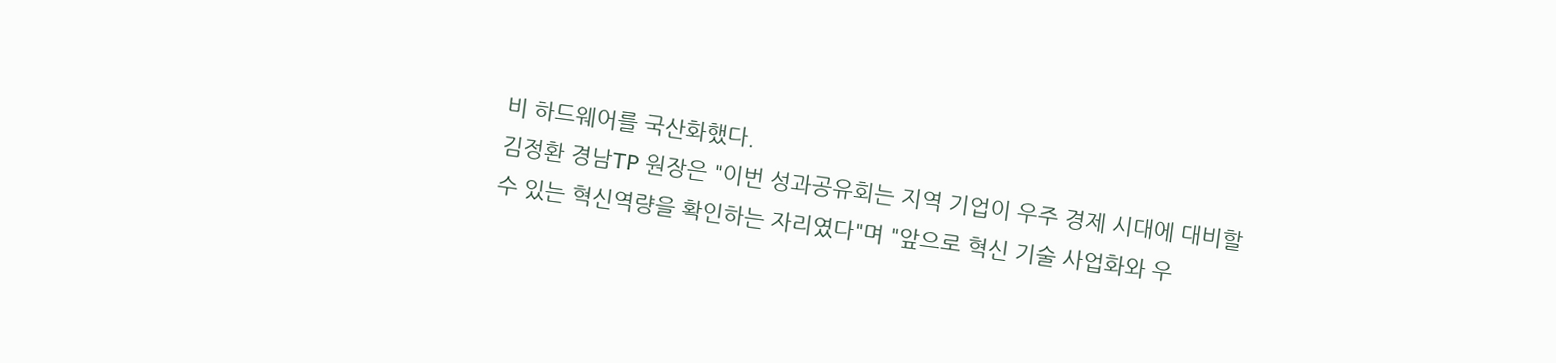비 하드웨어를 국산화했다.
김정환 경남TP 원장은 "이번 성과공유회는 지역 기업이 우주 경제 시대에 대비할 수 있는 혁신역량을 확인하는 자리였다"며 "앞으로 혁신 기술 사업화와 우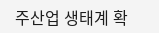주산업 생태계 확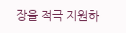장을 적극 지원하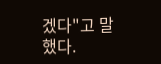겠다"고 말했다.